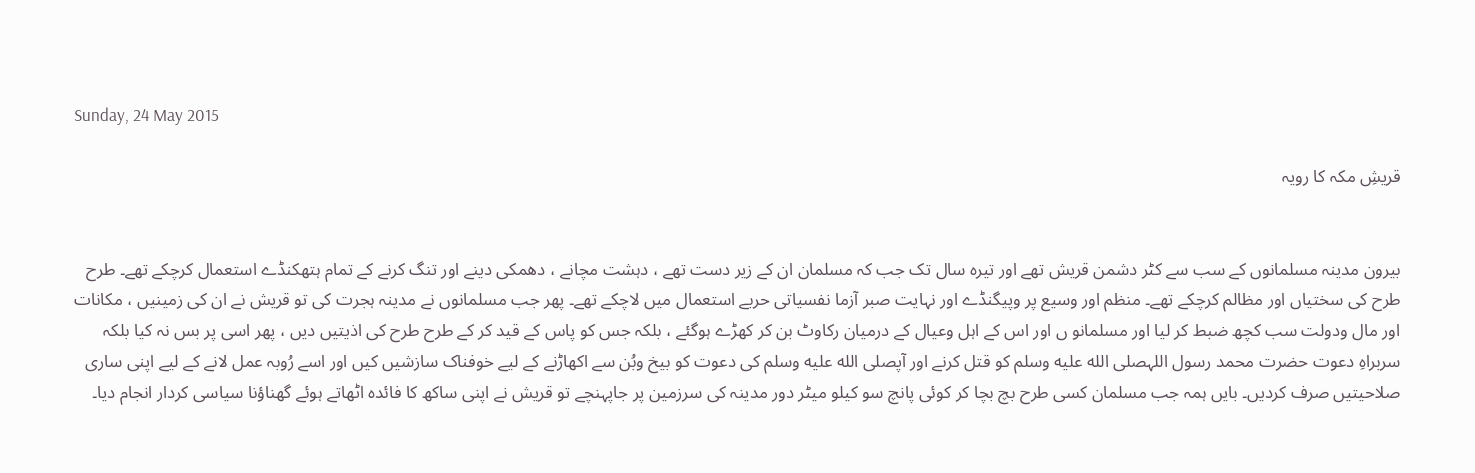Sunday, 24 May 2015

قریشِ مکہ کا رویہ


بیرون مدینہ مسلمانوں کے سب سے کٹر دشمن قریش تھے اور تیرہ سال تک جب کہ مسلمان ان کے زیر دست تھے ، دہشت مچانے ، دھمکی دینے اور تنگ کرنے کے تمام ہتھکنڈے استعمال کرچکے تھے۔ طرح طرح کی سختیاں اور مظالم کرچکے تھے۔ منظم اور وسیع پر وپیگنڈے اور نہایت صبر آزما نفسیاتی حربے استعمال میں لاچکے تھے۔ پھر جب مسلمانوں نے مدینہ ہجرت کی تو قریش نے ان کی زمینیں ، مکانات اور مال ودولت سب کچھ ضبط کر لیا اور مسلمانو ں اور اس کے اہل وعیال کے درمیان رکاوٹ بن کر کھڑے ہوگئے ، بلکہ جس کو پاس کے قید کر کے طرح طرح کی اذیتیں دیں ، پھر اسی پر بس نہ کیا بلکہ سربراہِ دعوت حضرت محمد رسول اللہصلى الله عليه وسلم کو قتل کرنے اور آپصلى الله عليه وسلم کی دعوت کو بیخ وبُن سے اکھاڑنے کے لیے خوفناک سازشیں کیں اور اسے رُوبہ عمل لانے کے لیے اپنی ساری صلاحیتیں صرف کردیں۔ بایں ہمہ جب مسلمان کسی طرح بچ بچا کر کوئی پانچ سو کیلو میٹر دور مدینہ کی سرزمین پر جاپہنچے تو قریش نے اپنی ساکھ کا فائدہ اٹھاتے ہوئے گھناؤنا سیاسی کردار انجام دیا۔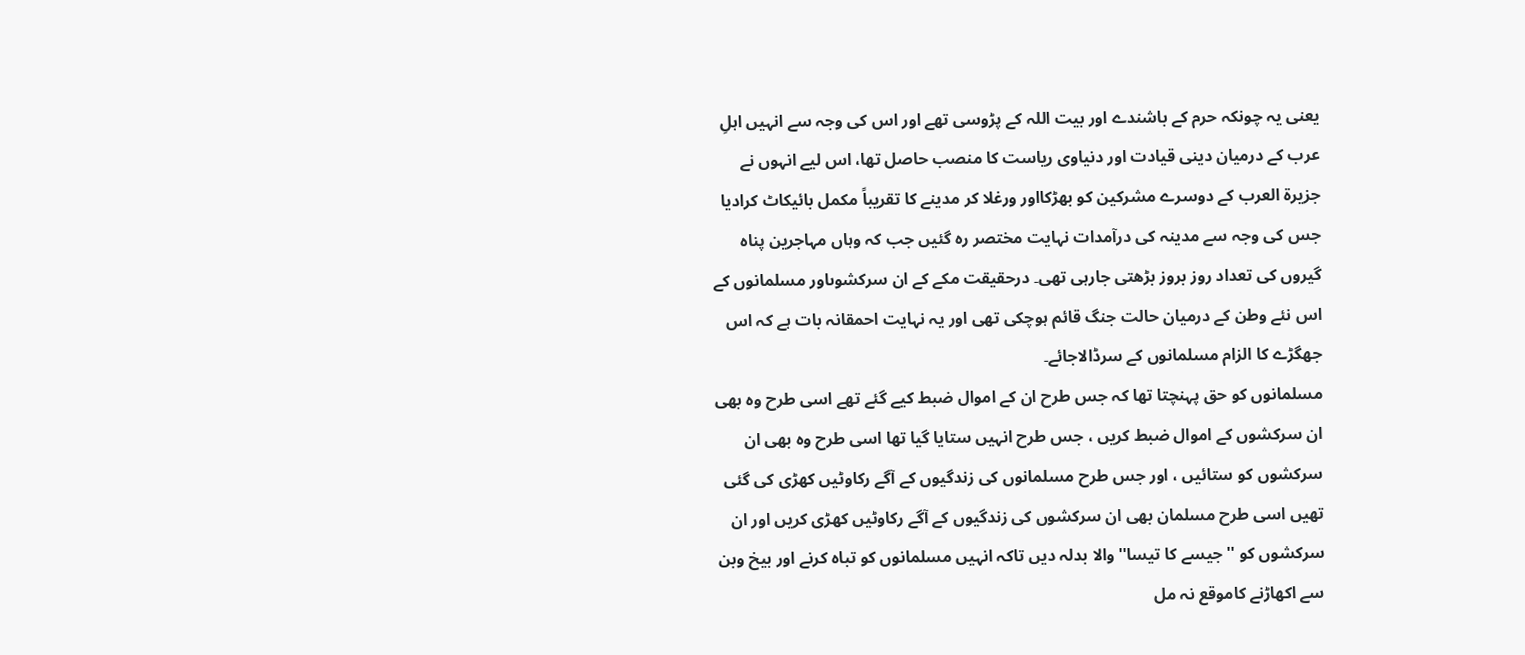یعنی یہ چونکہ حرم کے باشندے اور بیت اللہ کے پڑوسی تھے اور اس کی وجہ سے انہیں اہلِ عرب کے درمیان دینی قیادت اور دنیاوی ریاست کا منصب حاصل تھا، اس لیے انہوں نے جزیرۃ العرب کے دوسرے مشرکین کو بھڑکااور ورغلا کر مدینے کا تقریباً مکمل بائیکاٹ کرادیا جس کی وجہ سے مدینہ کی درآمدات نہایت مختصر رہ گئیں جب کہ وہاں مہاجرین پناہ گیروں کی تعداد روز بروز بڑھتی جارہی تھی۔ درحقیقت مکے کے ان سرکشوںاور مسلمانوں کے اس نئے وطن کے درمیان حالت جنگ قائم ہوچکی تھی اور یہ نہایت احمقانہ بات ہے کہ اس جھگڑے کا الزام مسلمانوں کے سرڈالاجائے۔
مسلمانوں کو حق پہنچتا تھا کہ جس طرح ان کے اموال ضبط کیے گئے تھے اسی طرح وہ بھی ان سرکشوں کے اموال ضبط کریں ، جس طرح انہیں ستایا گیا تھا اسی طرح وہ بھی ان سرکشوں کو ستائیں ، اور جس طرح مسلمانوں کی زندگیوں کے آگے رکاوٹیں کھڑی کی گئی تھیں اسی طرح مسلمان بھی ان سرکشوں کی زندگیوں کے آگے رکاوٹیں کھڑی کریں اور ان سرکشوں کو ''جیسے کا تیسا'' والا بدلہ دیں تاکہ انہیں مسلمانوں کو تباہ کرنے اور بیخ وبن سے اکھاڑنے کاموقع نہ مل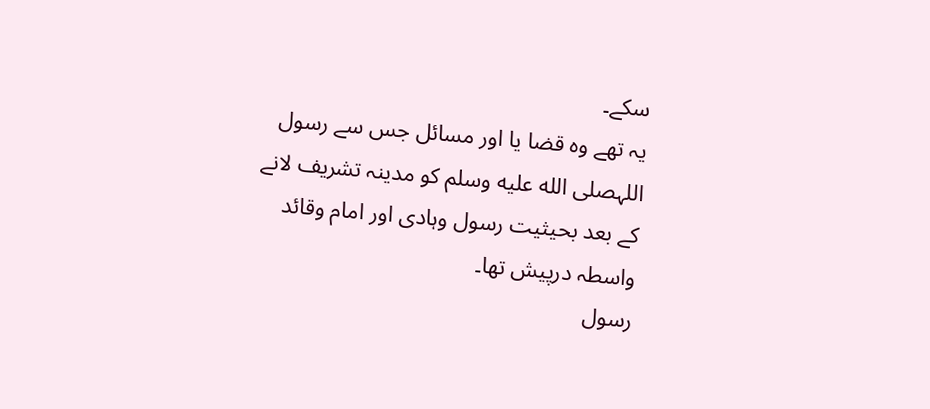سکے۔
یہ تھے وہ قضا یا اور مسائل جس سے رسول اللہصلى الله عليه وسلم کو مدینہ تشریف لانے کے بعد بحیثیت رسول وہادی اور امام وقائد واسطہ درپیش تھا۔
رسول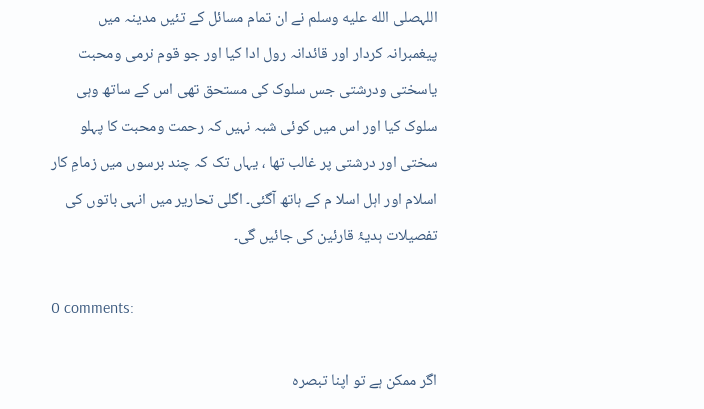اللہصلى الله عليه وسلم نے ان تمام مسائل کے تئیں مدینہ میں پیغمبرانہ کردار اور قائدانہ رول ادا کیا اور جو قوم نرمی ومحبت یاسختی ودرشتی جس سلوک کی مستحق تھی اس کے ساتھ وہی سلوک کیا اور اس میں کوئی شبہ نہیں کہ رحمت ومحبت کا پہلو سختی اور درشتی پر غالب تھا ، یہاں تک کہ چند برسوں میں زمامِ کار اسلام اور اہل اسلا م کے ہاتھ آگئی۔ اگلی تحاریر میں انہی باتوں کی تفصیلات ہدیۂ قارئین کی جائیں گی۔

0 comments:

اگر ممکن ہے تو اپنا تبصرہ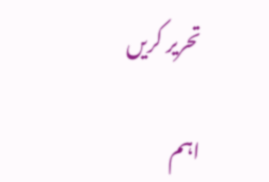تحریر کریں

اہم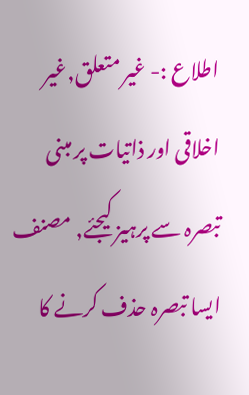اطلاع :- غیر متعلق,غیر اخلاقی اور ذاتیات پر مبنی تبصرہ سے پرہیز کیجئے, مصنف ایسا تبصرہ حذف کرنے کا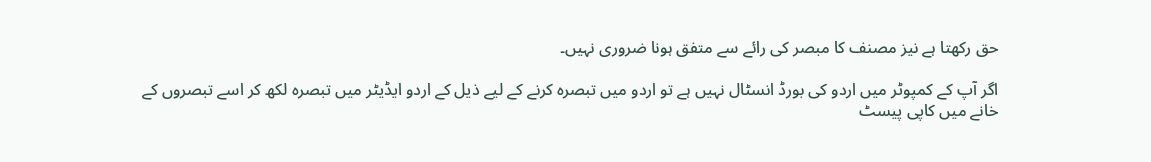حق رکھتا ہے نیز مصنف کا مبصر کی رائے سے متفق ہونا ضروری نہیں۔

اگر آپ کے کمپوٹر میں اردو کی بورڈ انسٹال نہیں ہے تو اردو میں تبصرہ کرنے کے لیے ذیل کے اردو ایڈیٹر میں تبصرہ لکھ کر اسے تبصروں کے خانے میں کاپی پیسٹ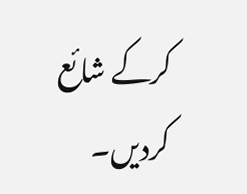کرکے شائع کردیں۔